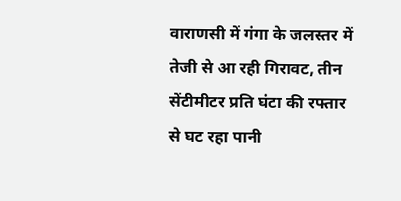वाराणसी में गंगा के जलस्तर में तेजी से आ रही गिरावट, तीन सेंटीमीटर प्रति घंटा की रफ्तार से घट रहा पानी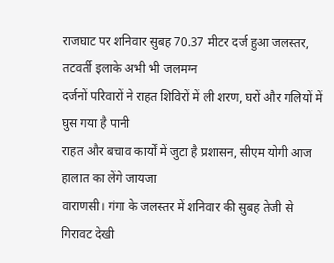राजघाट पर शनिवार सुबह 70.37 मीटर दर्ज हुआ जलस्तर, तटवर्ती इलाके अभी भी जलमग्न
दर्जनों परिवारों ने राहत शिविरों में ली शरण, घरों और गलियों में घुस गया है पानी
राहत और बचाव कार्यों में जुटा है प्रशासन, सीएम योगी आज हालात का लेंगे जायजा
वाराणसी। गंगा के जलस्तर में शनिवार की सुबह तेजी से गिरावट देखी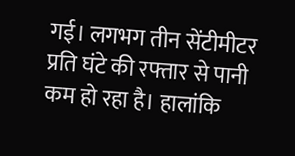गई। लगभग तीन सेंटीमीटर प्रति घंटे की रफ्तार से पानी कम हो रहा है। हालांकि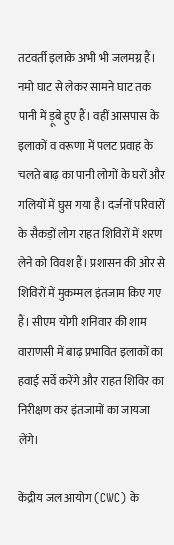तटवर्ती इलाके अभी भी जलमग्न हैं। नमो घाट से लेकर सामने घाट तक पानी में ड़ूबे हुए हैं। वहीं आसपास के इलाकों व वरूणा में पलट प्रवाह के चलते बाढ़ का पानी लोगों के घरों और गलियों में घुस गया है। दर्जनों परिवारों के सैकड़ों लोग राहत शिविरों में शरण लेने को विवश हैं। प्रशासन की ओर से शिविरों में मुकम्मल इंतजाम किए गए हैं। सीएम योगी शनिवार की शाम वाराणसी में बाढ़ प्रभावित इलाकों का हवाई सर्वे करेंगे और राहत शिविर का निरीक्षण कर इंतजामों का जायजा लेंगे।

केंद्रीय जल आयोग (CWC) के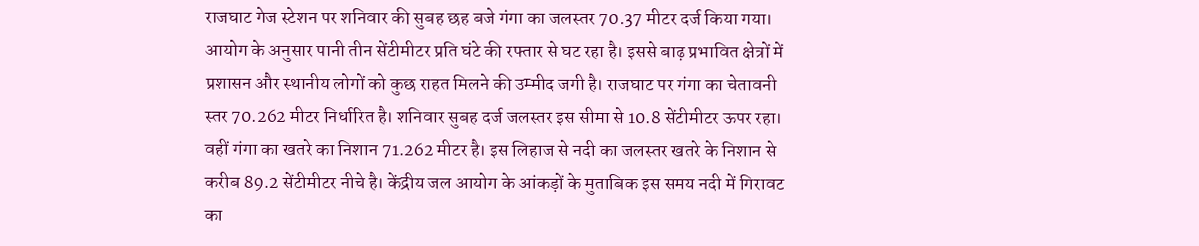राजघाट गेज स्टेशन पर शनिवार की सुबह छह बजे गंगा का जलस्तर 70.37 मीटर दर्ज किया गया। आयोग के अनुसार पानी तीन सेंटीमीटर प्रति घंटे की रफ्तार से घट रहा है। इससे बाढ़ प्रभावित क्षेत्रों में प्रशासन और स्थानीय लोगों को कुछ राहत मिलने की उम्मीद जगी है। राजघाट पर गंगा का चेतावनी स्तर 70.262 मीटर निर्धारित है। शनिवार सुबह दर्ज जलस्तर इस सीमा से 10.8 सेंटीमीटर ऊपर रहा। वहीं गंगा का खतरे का निशान 71.262 मीटर है। इस लिहाज से नदी का जलस्तर खतरे के निशान से करीब 89.2 सेंटीमीटर नीचे है। केंद्रीय जल आयोग के आंकड़ों के मुताबिक इस समय नदी में गिरावट का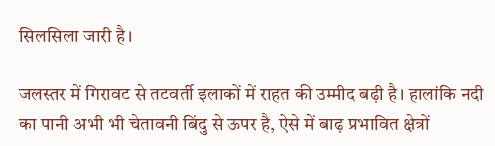सिलसिला जारी है।

जलस्तर में गिरावट से तटवर्ती इलाकों में राहत की उम्मीद बढ़ी है। हालांकि नदी का पानी अभी भी चेतावनी बिंदु से ऊपर है, ऐसे में बाढ़ प्रभावित क्षेत्रों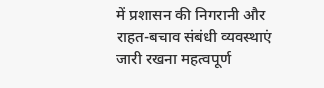में प्रशासन की निगरानी और राहत-बचाव संबंधी व्यवस्थाएं जारी रखना महत्वपूर्ण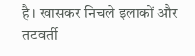है। खासकर निचले इलाकों और तटवर्ती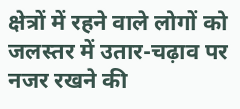क्षेत्रों में रहने वाले लोगों को जलस्तर में उतार-चढ़ाव पर नजर रखने की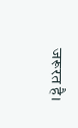जरूरत है।